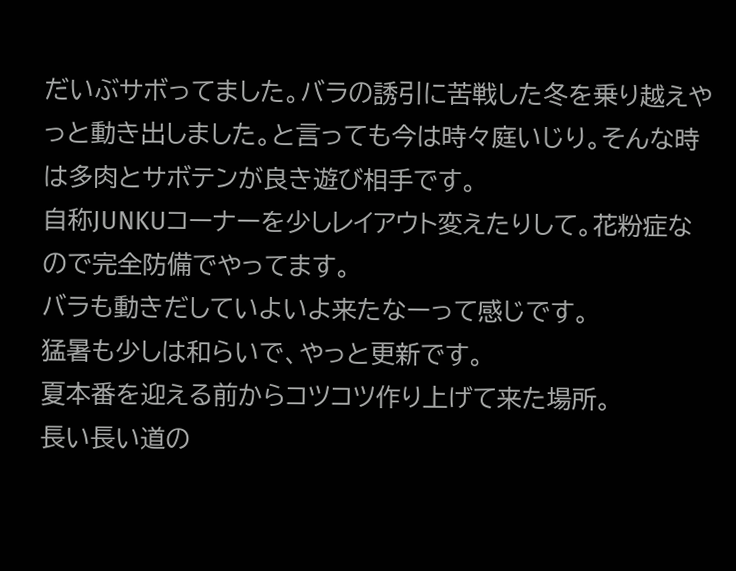だいぶサボってました。バラの誘引に苦戦した冬を乗り越えやっと動き出しました。と言っても今は時々庭いじり。そんな時は多肉とサボテンが良き遊び相手です。
自称JUNKUコーナーを少しレイアウト変えたりして。花粉症なので完全防備でやってます。
バラも動きだしていよいよ来たなーって感じです。
猛暑も少しは和らいで、やっと更新です。
夏本番を迎える前からコツコツ作り上げて来た場所。
長い長い道の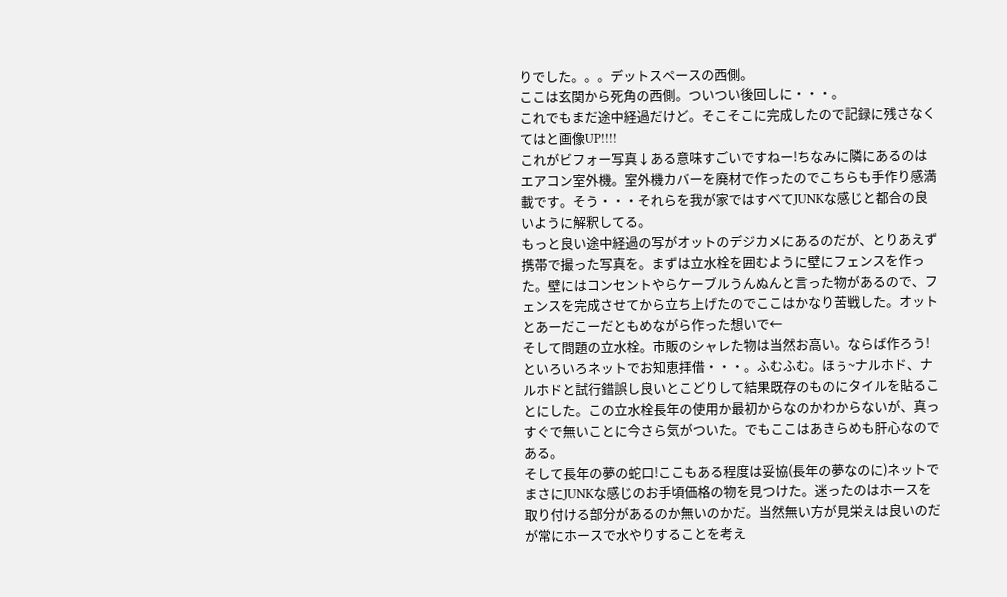りでした。。。デットスペースの西側。
ここは玄関から死角の西側。ついつい後回しに・・・。
これでもまだ途中経過だけど。そこそこに完成したので記録に残さなくてはと画像UP!!!!
これがビフォー写真↓ある意味すごいですねー!ちなみに隣にあるのはエアコン室外機。室外機カバーを廃材で作ったのでこちらも手作り感満載です。そう・・・それらを我が家ではすべてJUNKな感じと都合の良いように解釈してる。
もっと良い途中経過の写がオットのデジカメにあるのだが、とりあえず携帯で撮った写真を。まずは立水栓を囲むように壁にフェンスを作った。壁にはコンセントやらケーブルうんぬんと言った物があるので、フェンスを完成させてから立ち上げたのでここはかなり苦戦した。オットとあーだこーだともめながら作った想いで←
そして問題の立水栓。市販のシャレた物は当然お高い。ならば作ろう!といろいろネットでお知恵拝借・・・。ふむふむ。ほぅ~ナルホド、ナルホドと試行錯誤し良いとこどりして結果既存のものにタイルを貼ることにした。この立水栓長年の使用か最初からなのかわからないが、真っすぐで無いことに今さら気がついた。でもここはあきらめも肝心なのである。
そして長年の夢の蛇口!ここもある程度は妥協(長年の夢なのに)ネットでまさにJUNKな感じのお手頃価格の物を見つけた。迷ったのはホースを取り付ける部分があるのか無いのかだ。当然無い方が見栄えは良いのだが常にホースで水やりすることを考え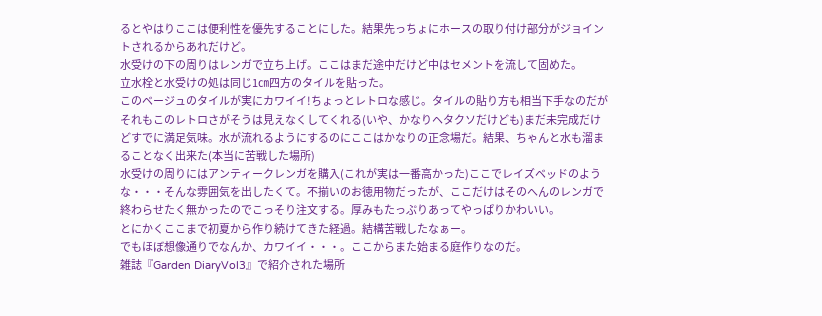るとやはりここは便利性を優先することにした。結果先っちょにホースの取り付け部分がジョイントされるからあれだけど。
水受けの下の周りはレンガで立ち上げ。ここはまだ途中だけど中はセメントを流して固めた。
立水栓と水受けの処は同じ1㎝四方のタイルを貼った。
このベージュのタイルが実にカワイイ!ちょっとレトロな感じ。タイルの貼り方も相当下手なのだがそれもこのレトロさがそうは見えなくしてくれる(いや、かなりヘタクソだけども)まだ未完成だけどすでに満足気味。水が流れるようにするのにここはかなりの正念場だ。結果、ちゃんと水も溜まることなく出来た(本当に苦戦した場所)
水受けの周りにはアンティークレンガを購入(これが実は一番高かった)ここでレイズベッドのような・・・そんな雰囲気を出したくて。不揃いのお徳用物だったが、ここだけはそのへんのレンガで終わらせたく無かったのでこっそり注文する。厚みもたっぷりあってやっぱりかわいい。
とにかくここまで初夏から作り続けてきた経過。結構苦戦したなぁー。
でもほぼ想像通りでなんか、カワイイ・・・。ここからまた始まる庭作りなのだ。
雑誌『Garden DiaryVol3』で紹介された場所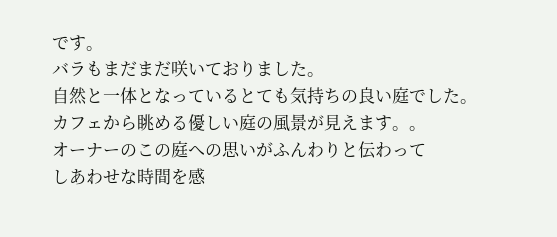です。
バラもまだまだ咲いておりました。
自然と一体となっているとても気持ちの良い庭でした。
カフェから眺める優しい庭の風景が見えます。。
オーナーのこの庭への思いがふんわりと伝わって
しあわせな時間を感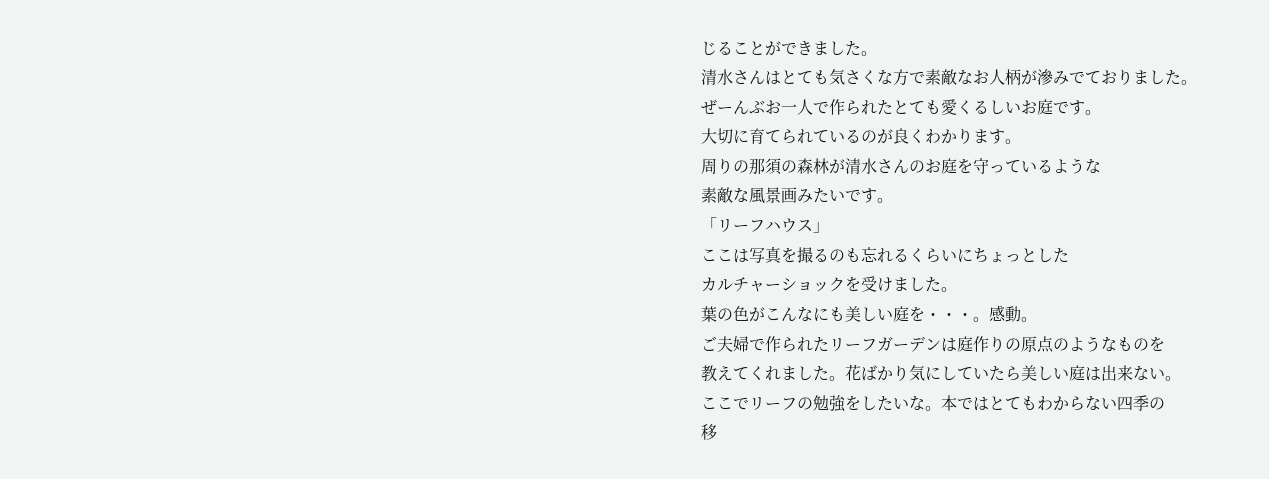じることができました。
清水さんはとても気さくな方で素敵なお人柄が滲みでておりました。
ぜーんぶお一人で作られたとても愛くるしいお庭です。
大切に育てられているのが良くわかります。
周りの那須の森林が清水さんのお庭を守っているような
素敵な風景画みたいです。
「リーフハウス」
ここは写真を撮るのも忘れるくらいにちょっとした
カルチャーショックを受けました。
葉の色がこんなにも美しい庭を・・・。感動。
ご夫婦で作られたリーフガーデンは庭作りの原点のようなものを
教えてくれました。花ばかり気にしていたら美しい庭は出来ない。
ここでリーフの勉強をしたいな。本ではとてもわからない四季の
移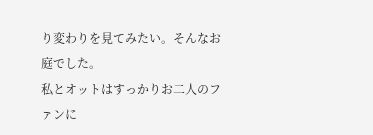り変わりを見てみたい。そんなお庭でした。
私とオットはすっかりお二人のファンに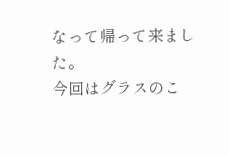なって帰って来ました。
今回はグラスのこ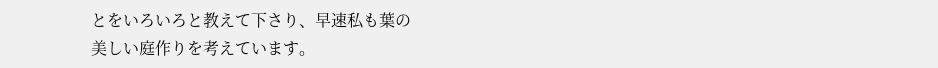とをいろいろと教えて下さり、早速私も葉の
美しい庭作りを考えています。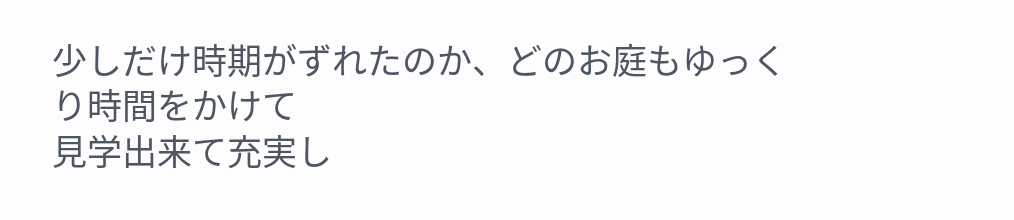少しだけ時期がずれたのか、どのお庭もゆっくり時間をかけて
見学出来て充実し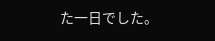た一日でした。